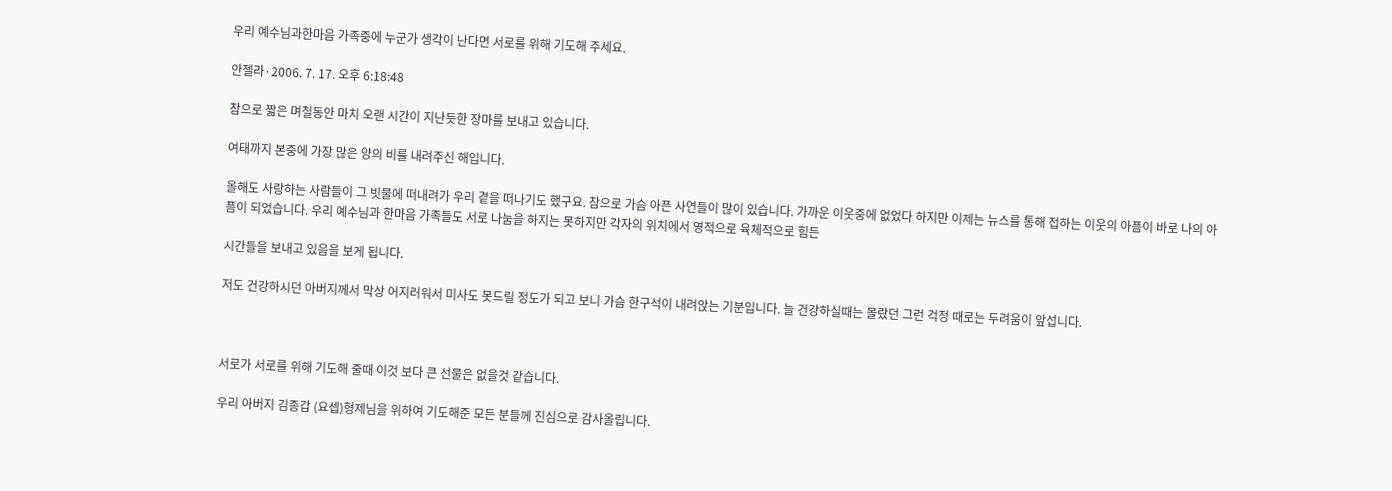우리 예수님과한마음 가족중에 누군가 생각이 난다면 서로를 위해 기도해 주세요.

안젤라·2006. 7. 17. 오후 6:18:48

참으로 짧은 며칠동안 마치 오랜 시간이 지난듯한 장마를 보내고 있습니다.

여태까지 본중에 가장 많은 양의 비를 내려주신 해입니다.

올해도 사랑하는 사람들이 그 빗물에 떠내려가 우리 곁을 떠나기도 했구요. 참으로 가슴 아픈 사연들이 많이 있습니다. 가까운 이웃중에 없었다 하지만 이제는 뉴스를 통해 접하는 이웃의 아픔이 바로 나의 아픔이 되었습니다. 우리 예수님과 한마음 가족들도 서로 나눔을 하지는 못하지만 각자의 위치에서 영적으로 육체적으로 힘든

시간들을 보내고 있음을 보게 됩니다.

저도 건강하시던 아버지께서 막상 어지러워서 미사도 못드릴 정도가 되고 보니 가슴 한구석이 내려앉는 기분입니다. 늘 건강하실때는 몰랐던 그런 걱정 때로는 두려움이 앞섭니다.



서로가 서로를 위해 기도해 줄때 이것 보다 큰 선물은 없을것 같습니다.

우리 아버지 김종갑 (요셉)형제님을 위하여 기도해준 모든 분들께 진심으로 감사올립니다.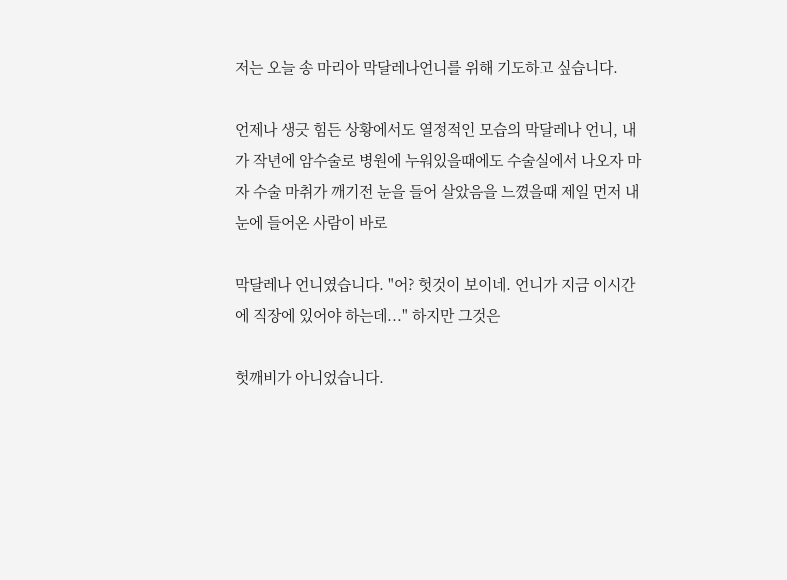저는 오늘 송 마리아 막달레나언니를 위해 기도하고 싶습니다.

언제나 생긋 힘든 상황에서도 열정적인 모습의 막달레나 언니, 내가 작년에 암수술로 병원에 누워있을때에도 수술실에서 나오자 마자 수술 마취가 깨기전 눈을 들어 살았음을 느꼈을때 제일 먼저 내 눈에 들어온 사람이 바로

막달레나 언니였습니다. "어? 헛것이 보이네. 언니가 지금 이시간에 직장에 있어야 하는데..." 하지만 그것은

헛깨비가 아니었습니다.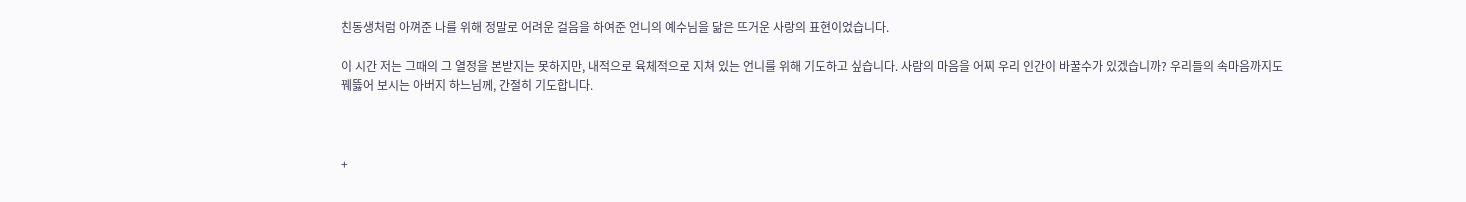친동생처럼 아껴준 나를 위해 정말로 어려운 걸음을 하여준 언니의 예수님을 닮은 뜨거운 사랑의 표현이었습니다.

이 시간 저는 그때의 그 열정을 본받지는 못하지만, 내적으로 육체적으로 지쳐 있는 언니를 위해 기도하고 싶습니다. 사람의 마음을 어찌 우리 인간이 바꿀수가 있겠습니까? 우리들의 속마음까지도 꿰뜷어 보시는 아버지 하느님께, 간절히 기도합니다.



+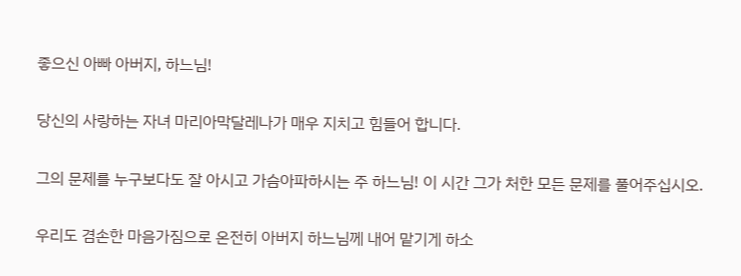좋으신 아빠 아버지, 하느님!

당신의 사랑하는 자녀 마리아막달레나가 매우 지치고 힘들어 합니다.

그의 문제를 누구보다도 잘 아시고 가슴아파하시는 주 하느님! 이 시간 그가 처한 모든 문제를 풀어주십시오.

우리도 겸손한 마음가짐으로 온전히 아버지 하느님께 내어 맡기게 하소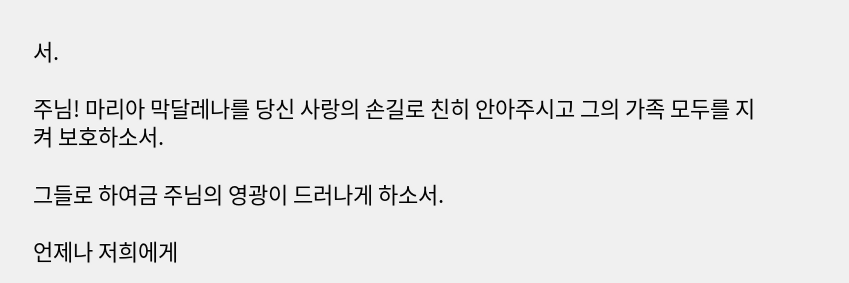서.

주님! 마리아 막달레나를 당신 사랑의 손길로 친히 안아주시고 그의 가족 모두를 지켜 보호하소서.

그들로 하여금 주님의 영광이 드러나게 하소서.

언제나 저희에게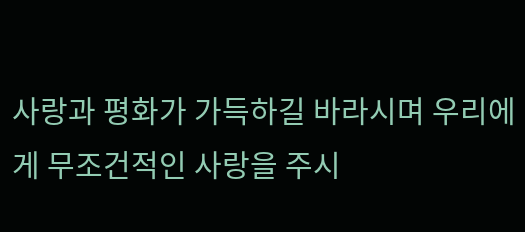사랑과 평화가 가득하길 바라시며 우리에게 무조건적인 사랑을 주시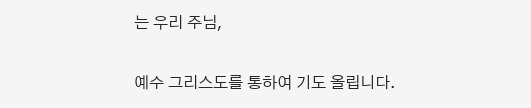는 우리 주님,

예수 그리스도를 통하여 기도 올립니다.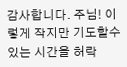감사합니다. 주님! 이렇게 작지만 기도할수 있는 시간을 허락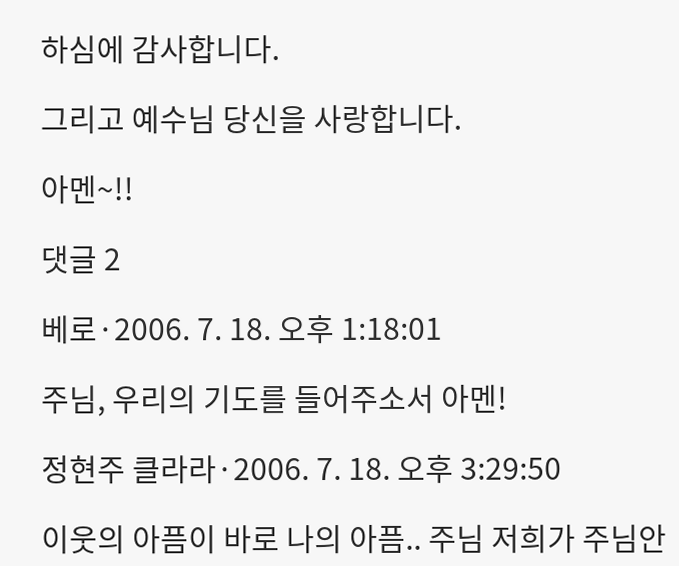하심에 감사합니다.

그리고 예수님 당신을 사랑합니다.

아멘~!!

댓글 2

베로·2006. 7. 18. 오후 1:18:01

주님, 우리의 기도를 들어주소서 아멘!

정현주 클라라·2006. 7. 18. 오후 3:29:50

이웃의 아픔이 바로 나의 아픔.. 주님 저희가 주님안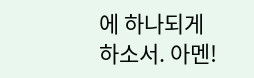에 하나되게 하소서. 아멘!